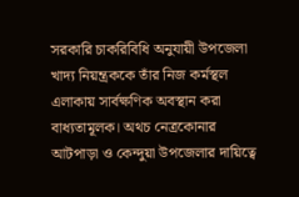সরকারি চাকরিবিধি অনুযায়ী উপজেলা খাদ্য নিয়ন্ত্রককে তাঁর নিজ কর্মস্থল এলাকায় সার্বক্ষণিক অবস্থান করা বাধ্যতামূলক। অথচ নেত্রকোনার আটপাড়া ও কেন্দুয়া উপজেলার দায়িত্বে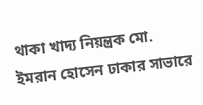থাকা খাদ্য নিয়ন্ত্রক মো. ইমরান হোসেন ঢাকার সাভারে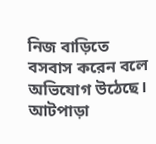নিজ বাড়িতে বসবাস করেন বলে অভিযোগ উঠেছে।
আটপাড়া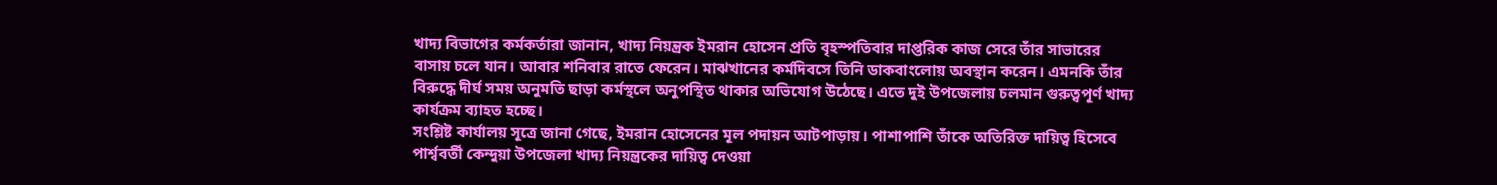খাদ্য বিভাগের কর্মকর্তারা জানান, খাদ্য নিয়ন্ত্রক ইমরান হোসেন প্রতি বৃহস্পতিবার দাপ্তরিক কাজ সেরে তাঁর সাভারের বাসায় চলে যান। আবার শনিবার রাতে ফেরেন। মাঝখানের কর্মদিবসে তিনি ডাকবাংলোয় অবস্থান করেন। এমনকি তাঁর বিরুদ্ধে দীর্ঘ সময় অনুমতি ছাড়া কর্মস্থলে অনুপস্থিত থাকার অভিযোগ উঠেছে। এতে দুই উপজেলায় চলমান গুরুত্বপূর্ণ খাদ্য কার্যক্রম ব্যাহত হচ্ছে।
সংশ্লিষ্ট কার্যালয় সূত্রে জানা গেছে, ইমরান হোসেনের মূল পদায়ন আটপাড়ায়। পাশাপাশি তাঁকে অতিরিক্ত দায়িত্ব হিসেবে পার্শ্ববর্তী কেন্দুয়া উপজেলা খাদ্য নিয়ন্ত্রকের দায়িত্ব দেওয়া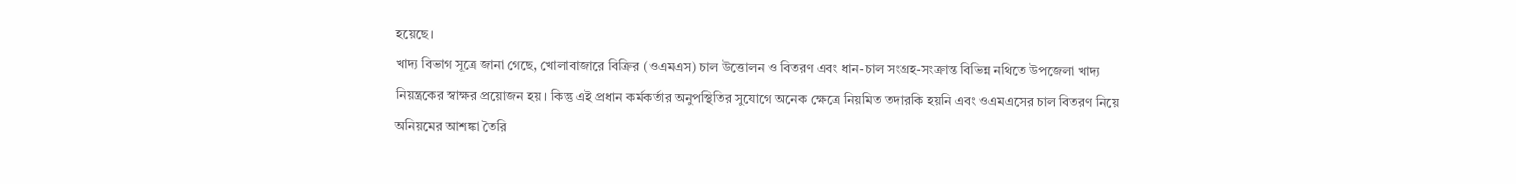হয়েছে।
খাদ্য বিভাগ সূত্রে জানা গেছে, খোলাবাজারে বিক্রির (ওএমএস) চাল উত্তোলন ও বিতরণ এবং ধান-চাল সংগ্রহ-সংক্রান্ত বিভিন্ন নথিতে উপজেলা খাদ্য নিয়ন্ত্রকের স্বাক্ষর প্রয়োজন হয়। কিন্তু এই প্রধান কর্মকর্তার অনুপস্থিতির সুযোগে অনেক ক্ষেত্রে নিয়মিত তদারকি হয়নি এবং ওএমএসের চাল বিতরণ নিয়ে অনিয়মের আশঙ্কা তৈরি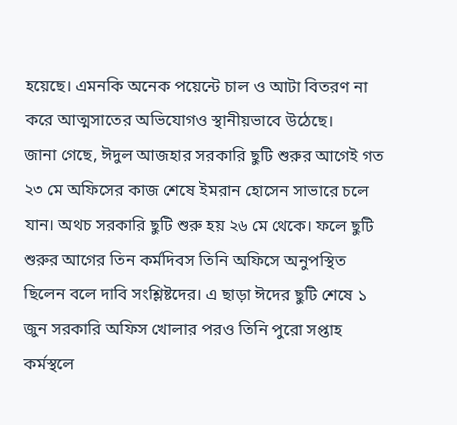হয়েছে। এমনকি অনেক পয়েন্টে চাল ও আটা বিতরণ না করে আত্মসাতের অভিযোগও স্থানীয়ভাবে উঠেছে।
জানা গেছে, ঈদুল আজহার সরকারি ছুটি শুরুর আগেই গত ২৩ মে অফিসের কাজ শেষে ইমরান হোসেন সাভারে চলে যান। অথচ সরকারি ছুটি শুরু হয় ২৬ মে থেকে। ফলে ছুটি শুরুর আগের তিন কর্মদিবস তিনি অফিসে অনুপস্থিত ছিলেন বলে দাবি সংশ্লিষ্টদের। এ ছাড়া ঈদের ছুটি শেষে ১ জুন সরকারি অফিস খোলার পরও তিনি পুরো সপ্তাহ কর্মস্থলে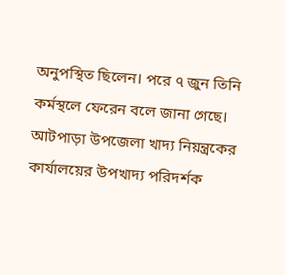অনুপস্থিত ছিলেন। পরে ৭ জুন তিনি কর্মস্থলে ফেরেন বলে জানা গেছে।
আটপাড়া উপজেলা খাদ্য নিয়ন্ত্রকের কার্যালয়ের উপখাদ্য পরিদর্শক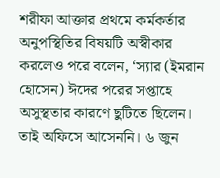শরীফা আক্তার প্রথমে কর্মকর্তার অনুপস্থিতির বিষয়টি অস্বীকার করলেও পরে বলেন, ‘স্যার (ইমরান হোসেন) ঈদের পরের সপ্তাহে অসুস্থতার কারণে ছুটিতে ছিলেন। তাই অফিসে আসেননি। ৬ জুন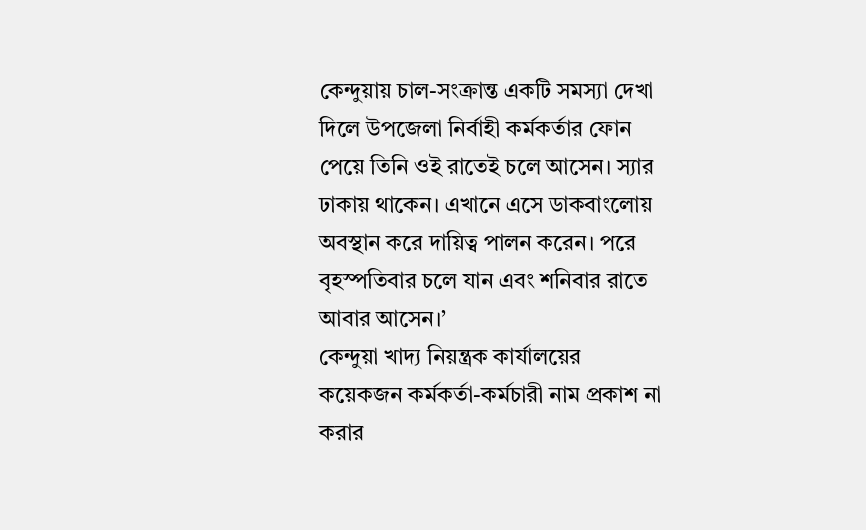কেন্দুয়ায় চাল-সংক্রান্ত একটি সমস্যা দেখা দিলে উপজেলা নির্বাহী কর্মকর্তার ফোন পেয়ে তিনি ওই রাতেই চলে আসেন। স্যার ঢাকায় থাকেন। এখানে এসে ডাকবাংলোয় অবস্থান করে দায়িত্ব পালন করেন। পরে বৃহস্পতিবার চলে যান এবং শনিবার রাতে আবার আসেন।’
কেন্দুয়া খাদ্য নিয়ন্ত্রক কার্যালয়ের কয়েকজন কর্মকর্তা-কর্মচারী নাম প্রকাশ না করার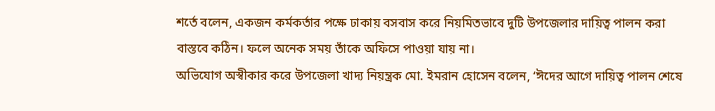শর্তে বলেন, একজন কর্মকর্তার পক্ষে ঢাকায় বসবাস করে নিয়মিতভাবে দুটি উপজেলার দায়িত্ব পালন করা বাস্তবে কঠিন। ফলে অনেক সময় তাঁকে অফিসে পাওয়া যায় না।
অভিযোগ অস্বীকার করে উপজেলা খাদ্য নিয়ন্ত্রক মো. ইমরান হোসেন বলেন, ‘ঈদের আগে দায়িত্ব পালন শেষে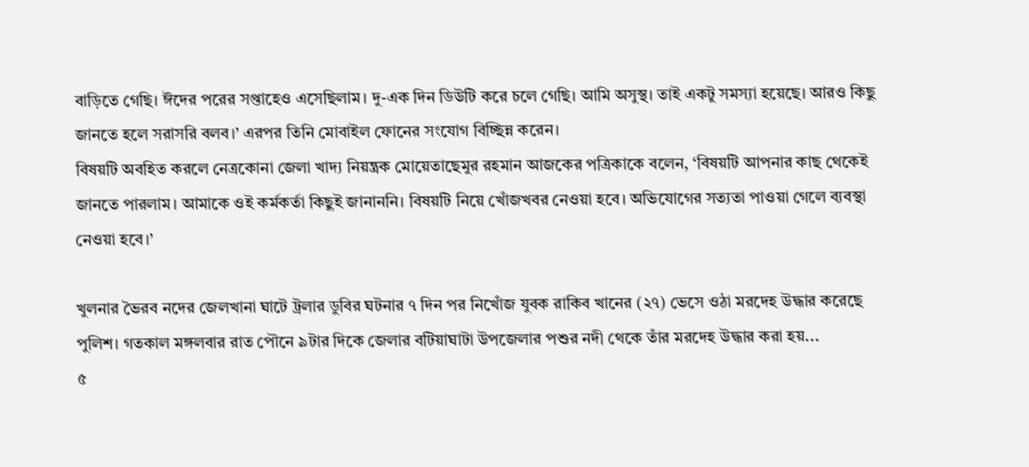বাড়িতে গেছি। ঈদের পরের সপ্তাহেও এসেছিলাম। দু-এক দিন ডিউটি করে চলে গেছি। আমি অসুস্থ। তাই একটু সমস্যা হয়েছে। আরও কিছু জানতে হলে সরাসরি বলব।’ এরপর তিনি মোবাইল ফোনের সংযোগ বিচ্ছিন্ন করেন।
বিষয়টি অবহিত করলে নেত্রকোনা জেলা খাদ্য নিয়ন্ত্রক মোয়েতাছেমুর রহমান আজকের পত্রিকাকে বলেন, ‘বিষয়টি আপনার কাছ থেকেই জানতে পারলাম। আমাকে ওই কর্মকর্তা কিছুই জানাননি। বিষয়টি নিয়ে খোঁজখবর নেওয়া হবে। অভিযোগের সত্যতা পাওয়া গেলে ব্যবস্থা নেওয়া হবে।’

খুলনার ভৈরব নদের জেলখানা ঘাটে ট্রলার ডুবির ঘটনার ৭ দিন পর নিখোঁজ যুবক রাকিব খানের (২৭) ভেসে ওঠা মরদেহ উদ্ধার করেছে পুলিশ। গতকাল মঙ্গলবার রাত পৌনে ৯টার দিকে জেলার বটিয়াঘাটা উপজেলার পশুর নদী থেকে তাঁর মরদেহ উদ্ধার করা হয়...
৫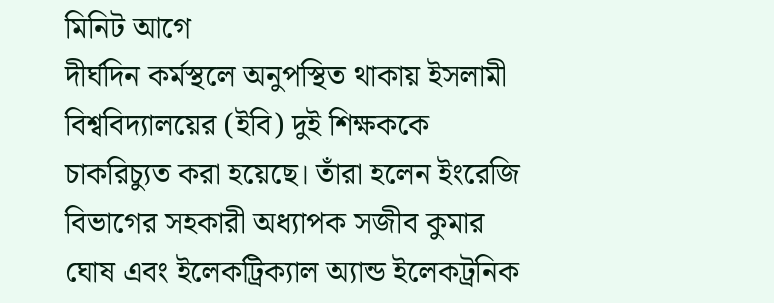মিনিট আগে
দীর্ঘদিন কর্মস্থলে অনুপস্থিত থাকায় ইসলামী বিশ্ববিদ্যালয়ের (ইবি) দুই শিক্ষককে চাকরিচ্যুত করা হয়েছে। তাঁরা হলেন ইংরেজি বিভাগের সহকারী অধ্যাপক সজীব কুমার ঘোষ এবং ইলেকট্রিক্যাল অ্যান্ড ইলেকট্রনিক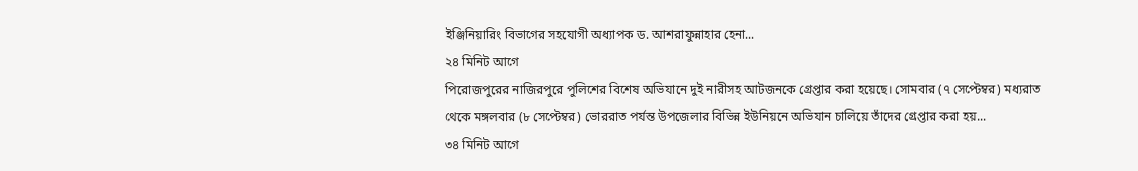ইঞ্জিনিয়ারিং বিভাগের সহযোগী অধ্যাপক ড. আশরাফুন্নাহার হেনা...
২৪ মিনিট আগে
পিরোজপুরের নাজিরপুরে পুলিশের বিশেষ অভিযানে দুই নারীসহ আটজনকে গ্রেপ্তার করা হয়েছে। সোমবার (৭ সেপ্টেম্বর) মধ্যরাত থেকে মঙ্গলবার (৮ সেপ্টেম্বর) ভোররাত পর্যন্ত উপজেলার বিভিন্ন ইউনিয়নে অভিযান চালিয়ে তাঁদের গ্রেপ্তার করা হয়...
৩৪ মিনিট আগে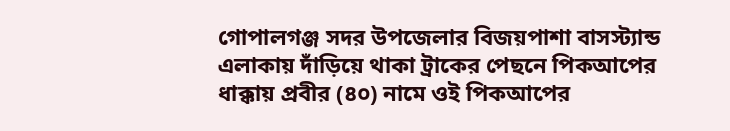গোপালগঞ্জ সদর উপজেলার বিজয়পাশা বাসস্ট্যান্ড এলাকায় দাঁড়িয়ে থাকা ট্রাকের পেছনে পিকআপের ধাক্কায় প্রবীর (৪০) নামে ওই পিকআপের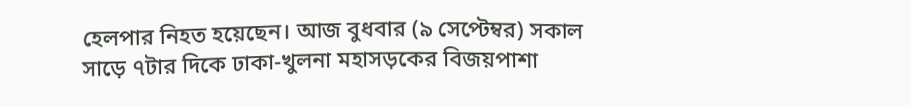হেলপার নিহত হয়েছেন। আজ বুধবার (৯ সেপ্টেম্বর) সকাল সাড়ে ৭টার দিকে ঢাকা-খুলনা মহাসড়কের বিজয়পাশা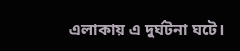এলাকায় এ দুর্ঘটনা ঘটে।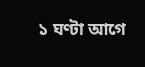১ ঘণ্টা আগে